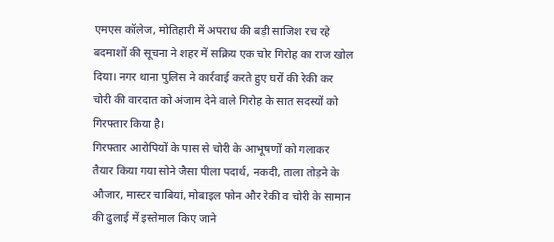एमएस कॉलेज, मोतिहारी में अपराध की बड़ी साजिश रच रहे बदमाशों की सूचना ने शहर में सक्रिय एक चोर गिरोह का राज खोल दिया। नगर थाना पुलिस ने कार्रवाई करते हुए घरों की रेकी कर चोरी की वारदात को अंजाम देने वाले गिरोह के सात सदस्यों को गिरफ्तार किया है।
गिरफ्तार आरोपियों के पास से चोरी के आभूषणों को गलाकर तैयार किया गया सोने जैसा पीला पदार्थ, नकदी, ताला तोड़ने के औजार, मास्टर चाबियां, मोबाइल फोन और रेकी व चोरी के सामान की ढुलाई में इस्तेमाल किए जाने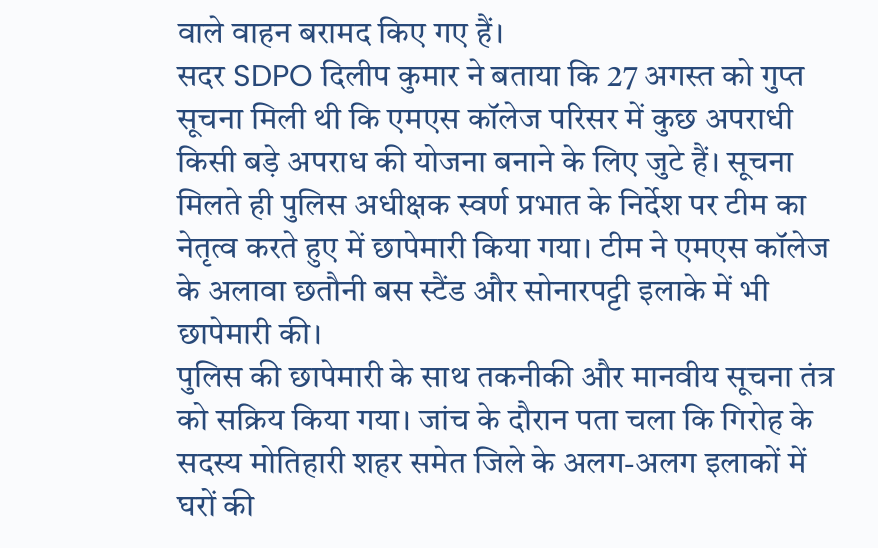वाले वाहन बरामद किए गए हैं।
सदर SDPO दिलीप कुमार ने बताया कि 27 अगस्त को गुप्त सूचना मिली थी कि एमएस कॉलेज परिसर में कुछ अपराधी किसी बड़े अपराध की योजना बनाने के लिए जुटे हैं। सूचना मिलते ही पुलिस अधीक्षक स्वर्ण प्रभात के निर्देश पर टीम का नेतृत्व करते हुए में छापेमारी किया गया। टीम ने एमएस कॉलेज के अलावा छतौनी बस स्टैंड और सोनारपट्टी इलाके में भी छापेमारी की।
पुलिस की छापेमारी के साथ तकनीकी और मानवीय सूचना तंत्र को सक्रिय किया गया। जांच के दौरान पता चला कि गिरोह के सदस्य मोतिहारी शहर समेत जिले के अलग-अलग इलाकों में घरों की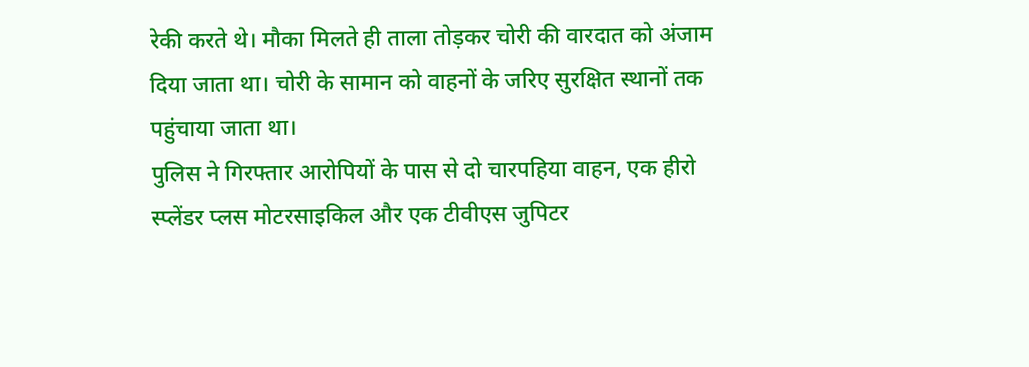रेकी करते थे। मौका मिलते ही ताला तोड़कर चोरी की वारदात को अंजाम दिया जाता था। चोरी के सामान को वाहनों के जरिए सुरक्षित स्थानों तक पहुंचाया जाता था।
पुलिस ने गिरफ्तार आरोपियों के पास से दो चारपहिया वाहन, एक हीरो स्प्लेंडर प्लस मोटरसाइकिल और एक टीवीएस जुपिटर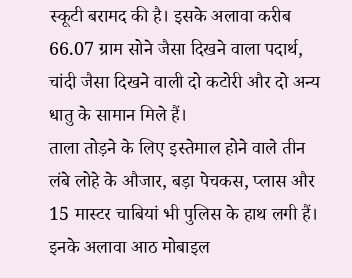स्कूटी बरामद की है। इसके अलावा करीब 66.07 ग्राम सोने जैसा दिखने वाला पदार्थ, चांदी जैसा दिखने वाली दो कटोरी और दो अन्य धातु के सामान मिले हैं।
ताला तोड़ने के लिए इस्तेमाल होने वाले तीन लंबे लोहे के औजार, बड़ा पेचकस, प्लास और 15 मास्टर चाबियां भी पुलिस के हाथ लगी हैं। इनके अलावा आठ मोबाइल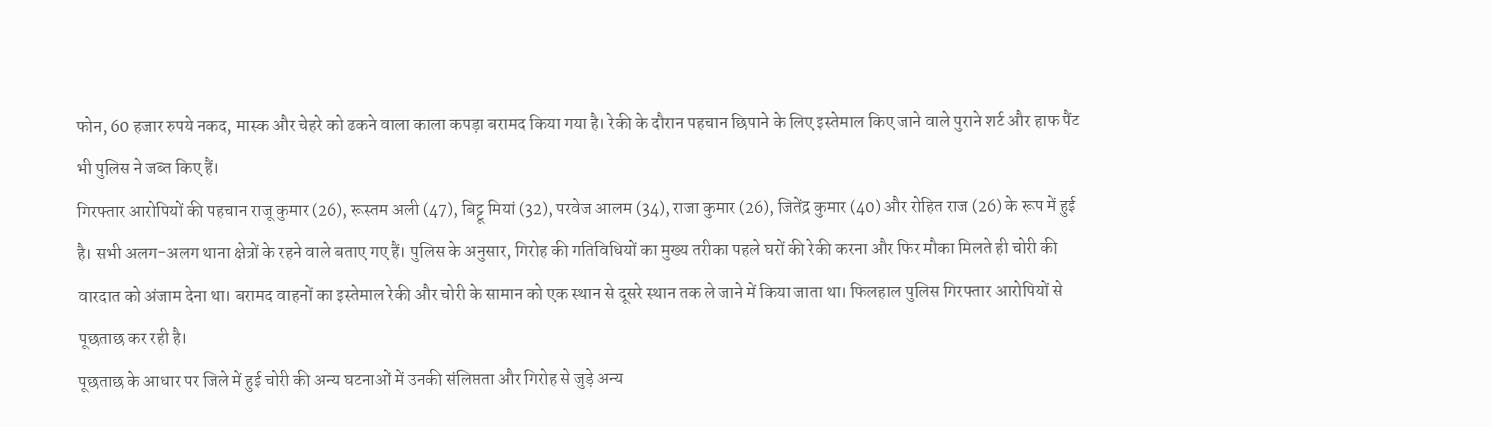फोन, 60 हजार रुपये नकद, मास्क और चेहरे को ढकने वाला काला कपड़ा बरामद किया गया है। रेकी के दौरान पहचान छिपाने के लिए इस्तेमाल किए जाने वाले पुराने शर्ट और हाफ पैंट भी पुलिस ने जब्त किए हैं।
गिरफ्तार आरोपियों की पहचान राजू कुमार (26), रूस्तम अली (47), बिट्टू मियां (32), परवेज आलम (34), राजा कुमार (26), जितेंद्र कुमार (40) और रोहित राज (26) के रूप में हुई है। सभी अलग-अलग थाना क्षेत्रों के रहने वाले बताए गए हैं। पुलिस के अनुसार, गिरोह की गतिविधियों का मुख्य तरीका पहले घरों की रेकी करना और फिर मौका मिलते ही चोरी की वारदात को अंजाम देना था। बरामद वाहनों का इस्तेमाल रेकी और चोरी के सामान को एक स्थान से दूसरे स्थान तक ले जाने में किया जाता था। फिलहाल पुलिस गिरफ्तार आरोपियों से पूछताछ कर रही है।
पूछताछ के आधार पर जिले में हुई चोरी की अन्य घटनाओं में उनकी संलिप्तता और गिरोह से जुड़े अन्य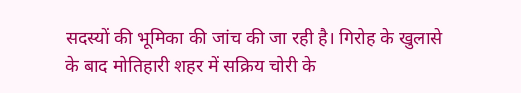सदस्यों की भूमिका की जांच की जा रही है। गिरोह के खुलासे के बाद मोतिहारी शहर में सक्रिय चोरी के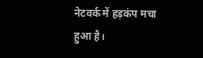नेटवर्क में हड़कंप मचा हुआ है।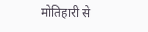मोतिहारी से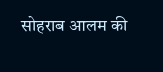सोहराब आलम की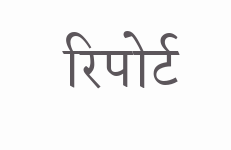रिपोर्ट